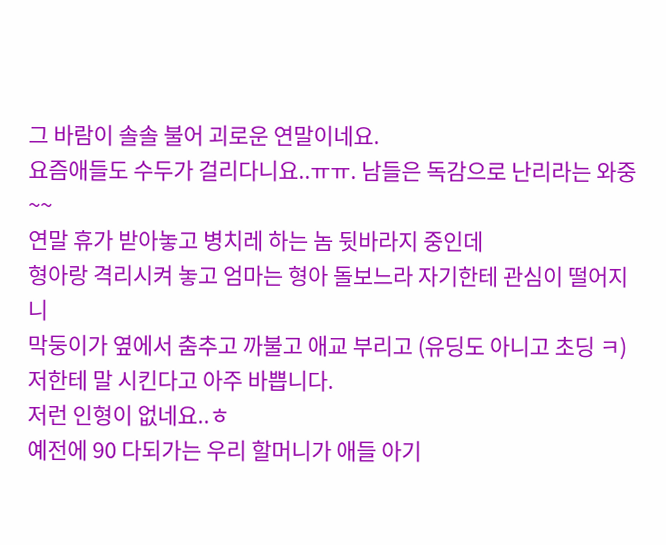그 바람이 솔솔 불어 괴로운 연말이네요.
요즘애들도 수두가 걸리다니요..ㅠㅠ. 남들은 독감으로 난리라는 와중~~
연말 휴가 받아놓고 병치레 하는 놈 뒷바라지 중인데
형아랑 격리시켜 놓고 엄마는 형아 돌보느라 자기한테 관심이 떨어지니
막둥이가 옆에서 춤추고 까불고 애교 부리고 (유딩도 아니고 초딩 ㅋ)
저한테 말 시킨다고 아주 바쁩니다.
저런 인형이 없네요..ㅎ
예전에 90 다되가는 우리 할머니가 애들 아기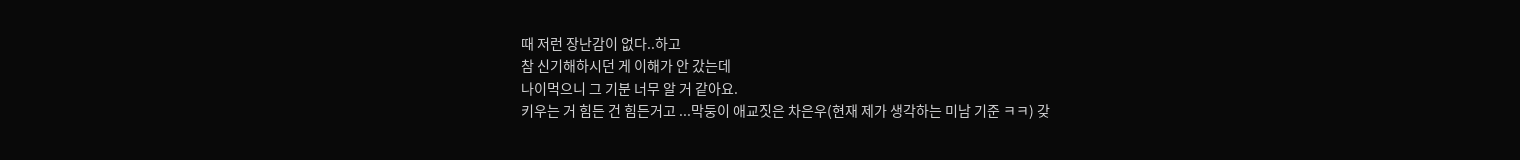때 저런 장난감이 없다..하고
참 신기해하시던 게 이해가 안 갔는데
나이먹으니 그 기분 너무 알 거 같아요.
키우는 거 힘든 건 힘든거고 ...막둥이 애교짓은 차은우(현재 제가 생각하는 미남 기준 ㅋㅋ) 갖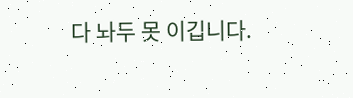다 놔두 못 이깁니다.